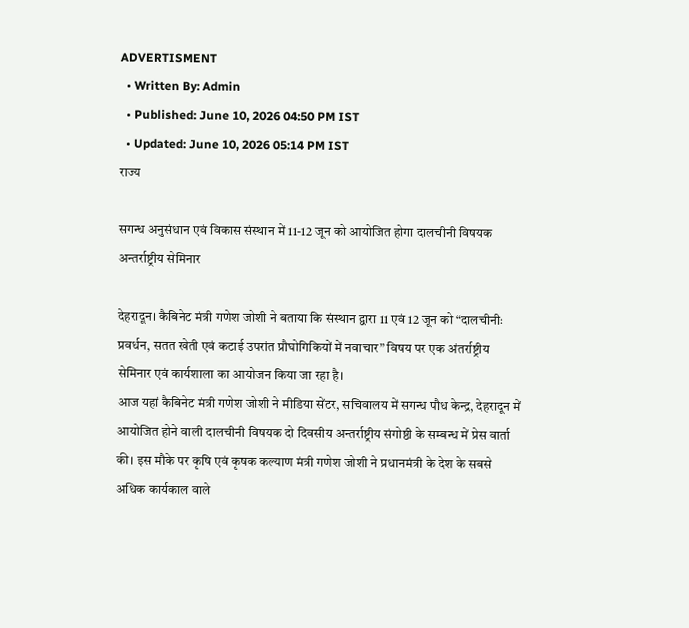ADVERTISMENT
  • Written By: Admin
  • Published: June 10, 2026 04:50 PM IST
  • Updated: June 10, 2026 05:14 PM IST
राज्य

सगन्ध अनुसंधान एवं विकास संस्थान में 11-12 जून को आयोजित होगा दालचीनी विषयक अन्तर्राष्ट्रीय सेमिनार

देहरादून। कैबिनेट मंत्री गणेश जोशी ने बताया कि संस्थान द्वारा 11 एवं 12 जून को “दालचीनीः प्रवर्धन, सतत खेती एवं कटाई उपरांत प्रौघोगिकियों में नवाचार” विषय पर एक अंतर्राष्ट्रीय सेमिनार एवं कार्यशाला का आयोजन किया जा रहा है।
आज यहां कैबिनेट मंत्री गणेश जोशी ने मीडिया सेंटर, सचिवालय में सगन्ध पौध केन्द्र, देहरादून में आयोजित होने वाली दालचीनी विषयक दो दिवसीय अन्तर्राष्ट्रीय संगोष्ठी के सम्बन्ध में प्रेस वार्ता की। इस मौके पर कृषि एवं कृषक कल्याण मंत्री गणेश जोशी ने प्रधानमंत्री के देश के सबसे अधिक कार्यकाल वाले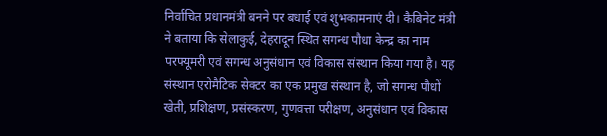निर्वाचित प्रधानमंत्री बनने पर बधाई एवं शुभकामनाएं दी। कैबिनेट मंत्री ने बताया कि सेलाकुई, देहरादून स्थित सगन्ध पौधा केन्द्र का नाम परफ्यूमरी एवं सगन्ध अनुसंधान एवं विकास संस्थान किया गया है। यह संस्थान एरोमैटिक सेक्टर का एक प्रमुख संस्थान है, जो सगन्ध पौधों खेती, प्रशिक्षण, प्रसंस्करण, गुणवत्ता परीक्षण, अनुसंधान एवं विकास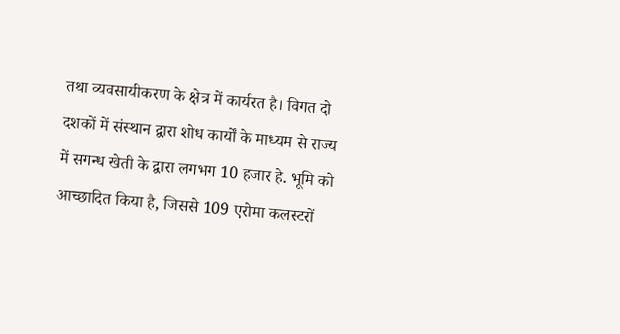तथा व्यवसायीकरण के क्षेत्र में कार्यरत है। विगत दो दशकों में संस्थान द्वारा शोध कार्यों के माध्यम से राज्य में सगन्ध खेती के द्वारा लगभग 10 हजार हे. भूमि को आच्छादित किया है, जिससे 109 एरोमा कलस्टरों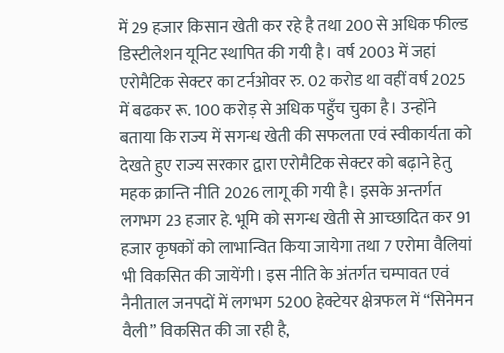में 29 हजार किसान खेती कर रहे है तथा 200 से अधिक फील्ड डिस्टीलेशन यूनिट स्थापित की गयी है। वर्ष 2003 में जहां एरोमैटिक सेक्टर का टर्नओवर रु. 02 करोड था वहीं वर्ष 2025 में बढकर रू. 100 करोड़ से अधिक पहुँच चुका है। उन्होंने बताया कि राज्य में सगन्ध खेती की सफलता एवं स्वीकार्यता को देखते हुए राज्य सरकार द्वारा एरोमैटिक सेक्टर को बढ़ाने हेतु महक क्रान्ति नीति 2026 लागू की गयी है। इसके अन्तर्गत लगभग 23 हजार हे. भूमि को सगन्ध खेती से आच्छादित कर 91 हजार कृषकों को लाभान्वित किया जायेगा तथा 7 एरोमा वैलियां भी विकसित की जायेंगी। इस नीति के अंतर्गत चम्पावत एवं नैनीताल जनपदों में लगभग 5200 हेक्टेयर क्षेत्रफल में “सिनेमन वैली” विकसित की जा रही है,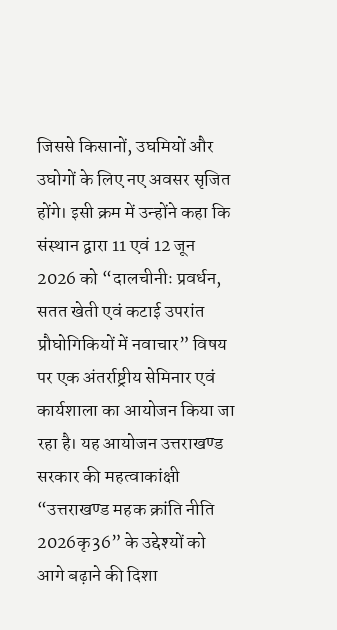जिससे किसानों, उघमियों और उघोगों के लिए नए अवसर सृजित होंगे। इसी क्रम में उन्होंने कहा कि संस्थान द्वारा 11 एवं 12 जून 2026 को “दालचीनीः प्रवर्धन, सतत खेती एवं कटाई उपरांत प्रौघोगिकियों में नवाचार” विषय पर एक अंतर्राष्ट्रीय सेमिनार एवं कार्यशाला का आयोजन किया जा रहा है। यह आयोजन उत्तराखण्ड सरकार की महत्वाकांक्षी “उत्तराखण्ड महक क्रांति नीति 2026कृ36” के उद्देश्यों को आगे बढ़ाने की दिशा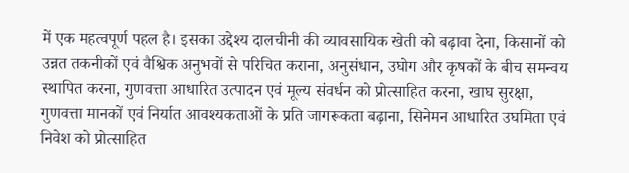में एक महत्वपूर्ण पहल है। इसका उद्देश्य दालचीनी की व्यावसायिक खेती को बढ़ावा देना, किसानों को उन्नत तकनीकों एवं वैश्विक अनुभवों से परिचित कराना, अनुसंधान, उघोग और कृषकों के बीच समन्वय स्थापित करना, गुणवत्ता आधारित उत्पादन एवं मूल्य संवर्धन को प्रोत्साहित करना, खाघ सुरक्षा, गुणवत्ता मानकों एवं निर्यात आवश्यकताओं के प्रति जागरूकता बढ़ाना, सिनेमन आधारित उघमिता एवं निवेश को प्रोत्साहित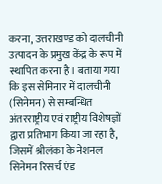करना, उत्तराखण्ड को दालचीनी उत्पादन के प्रमुख केंद्र के रूप में स्थापित करना है। बताया गया कि इस सेमिनार में दालचीनी (सिनेमन) से सम्बन्धित अंतरराष्ट्रीय एवं राष्ट्रीय विशेषज्ञों द्वारा प्रतिभाग किया जा रहा है, जिसमें श्रीलंका के नेशनल सिनेमन रिसर्च एंड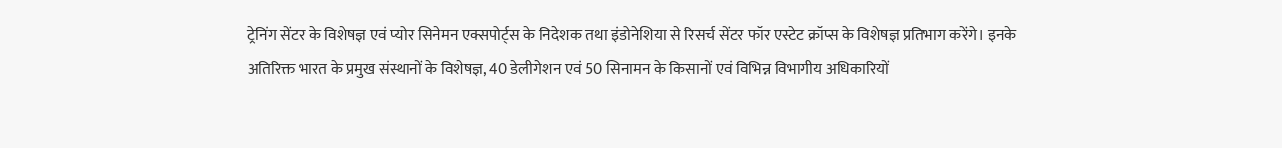ट्रेनिंग सेंटर के विशेषज्ञ एवं प्योर सिनेमन एक्सपोर्ट्स के निदेशक तथा इंडोनेशिया से रिसर्च सेंटर फॉर एस्टेट क्रॉप्स के विशेषज्ञ प्रतिभाग करेंगे। इनके अतिरिक्त भारत के प्रमुख संस्थानों के विशेषज्ञ, 40 डेलीगेशन एवं 50 सिनामन के किसानों एवं विभिन्न विभागीय अधिकारियों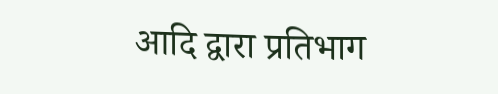आदि द्वारा प्रतिभाग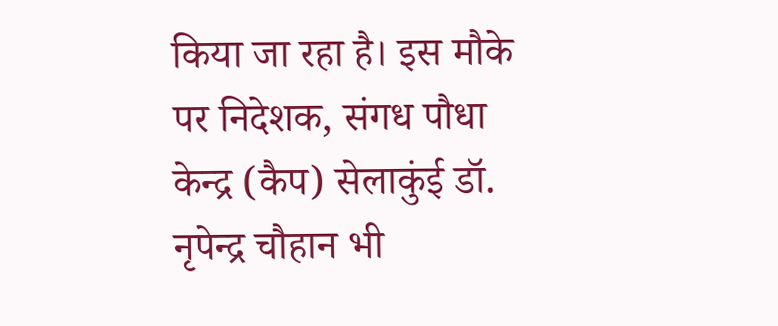किया जा रहा है। इस मौके पर निदेशक, संगध पौधा केन्द्र (कैप) सेलाकुंई डॉ. नृपेन्द्र चौहान भी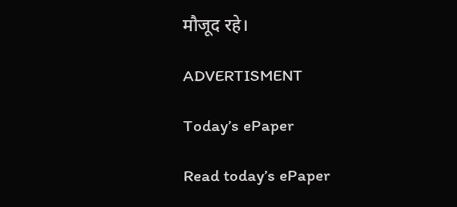मौजूद रहे।

ADVERTISMENT

Today’s ePaper

Read today’s ePaper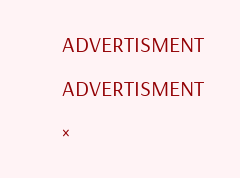ADVERTISMENT
ADVERTISMENT
×